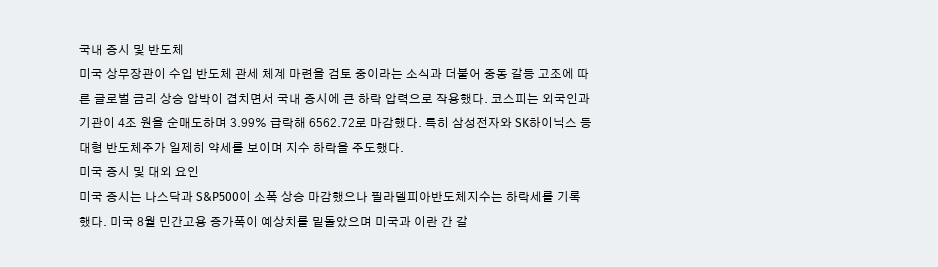국내 증시 및 반도체
미국 상무장관이 수입 반도체 관세 체계 마련을 검토 중이라는 소식과 더불어 중동 갈등 고조에 따른 글로벌 금리 상승 압박이 겹치면서 국내 증시에 큰 하락 압력으로 작용했다. 코스피는 외국인과 기관이 4조 원을 순매도하며 3.99% 급락해 6562.72로 마감했다. 특히 삼성전자와 SK하이닉스 등 대형 반도체주가 일제히 약세를 보이며 지수 하락을 주도했다.
미국 증시 및 대외 요인
미국 증시는 나스닥과 S&P500이 소폭 상승 마감했으나 필라델피아반도체지수는 하락세를 기록했다. 미국 8월 민간고용 증가폭이 예상치를 밑돌았으며 미국과 이란 간 갈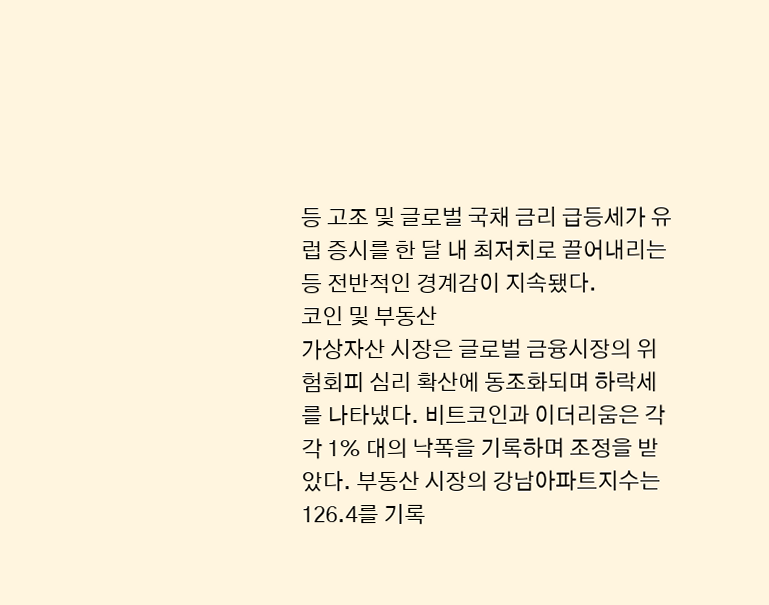등 고조 및 글로벌 국채 금리 급등세가 유럽 증시를 한 달 내 최저치로 끌어내리는 등 전반적인 경계감이 지속됐다.
코인 및 부동산
가상자산 시장은 글로벌 금융시장의 위험회피 심리 확산에 동조화되며 하락세를 나타냈다. 비트코인과 이더리움은 각각 1% 대의 낙폭을 기록하며 조정을 받았다. 부동산 시장의 강남아파트지수는 126.4를 기록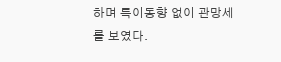하며 특이동향 없이 관망세를 보였다.